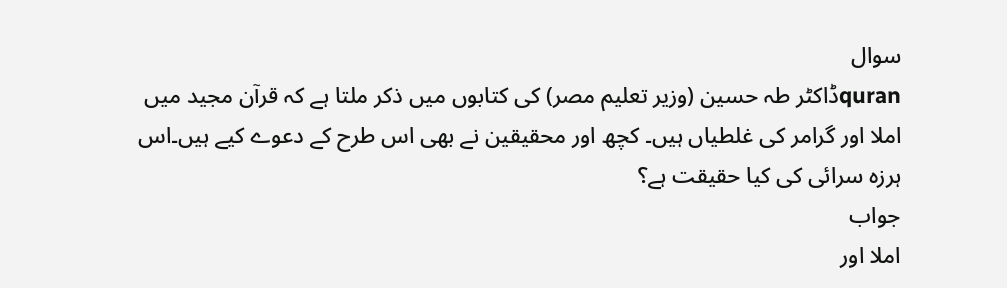سوال
quranڈاکٹر طہ حسین (وزیر تعلیم مصر) کی کتابوں میں ذکر ملتا ہے کہ قرآن مجید میں املا اور گرامر کی غلطیاں ہیں۔ کچھ اور محقیقین نے بھی اس طرح کے دعوے کیے ہیں۔اس ہرزہ سرائی کی کیا حقیقت ہے؟
جواب
املا اور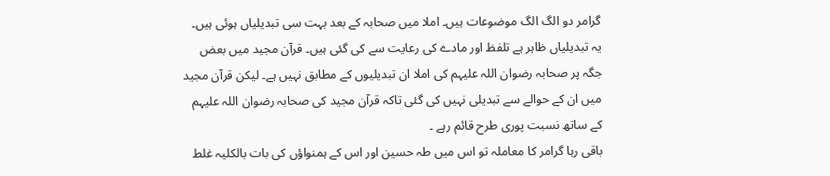گرامر دو الگ الگ موضوعات ہیں۔ املا میں صحابہ کے بعد بہت سی تبدیلیاں ہوئی ہیں۔ یہ تبدیلیاں ظاہر ہے تلفظ اور مادے کی رعایت سے کی گئی ہیں۔ قرآن مجید میں بعض جگہ پر صحابہ رضوان اللہ علیہم کی املا ان تبدیلیوں کے مطابق نہیں ہے۔ لیکن قرآن مجید میں ان کے حوالے سے تبدیلی نہیں کی گئی تاکہ قرآن مجید کی صحابہ رضوان اللہ علیہم کے ساتھ نسبت پوری طرح قائم رہے ۔
باقی رہا گرامر کا معاملہ تو اس میں طہ حسین اور اس کے ہمنواؤں کی بات بالکلیہ غلط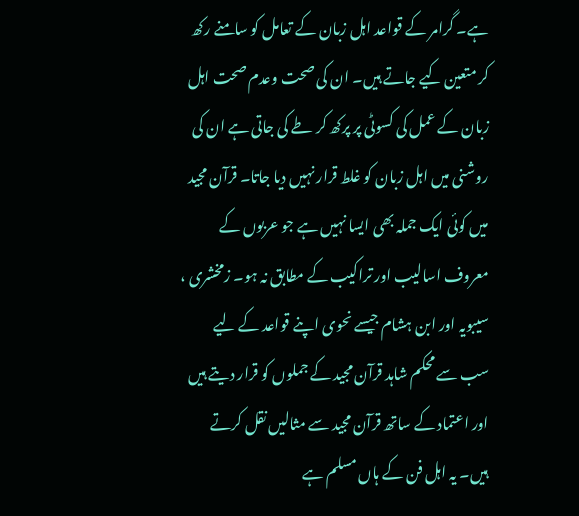ہے۔ گرامر کے قواعد اہل زبان کے تعامل کو سامنے رکھ کر متعین کیے جاتے ہیں۔ ان کی صحت وعدم صحت اہل زبان کے عمل کی کسوٹی پر پرکھ کر طے کی جاتی ہے ان کی روشنی میں اہل زبان کو غلط قرار نہیں دیا جاتا۔ قرآن مجید میں کوئی ایک جملہ بھی ایسا نہیں ہے جو عربوں کے معروف اسالیب اور تراکیب کے مطابق نہ ہو۔ زمخشری ، سیبویہ اور ابن ہشام جیسے نحوی اپنے قواعد کے لیے سب سے محکم شاہد قرآن مجید کے جملوں کو قرار دیتے ہیں اور اعتماد کے ساتھ قرآن مجید سے مثالیں نقل کرتے ہیں۔ یہ اہل فن کے ہاں مسلم ہے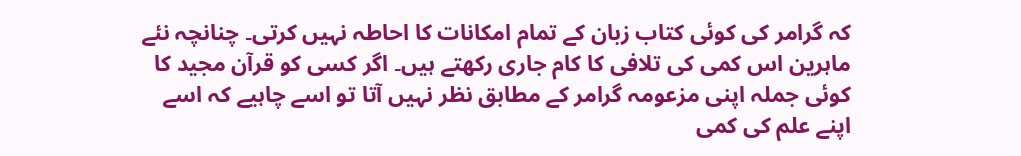کہ گرامر کی کوئی کتاب زبان کے تمام امکانات کا احاطہ نہیں کرتی۔ چنانچہ نئے ماہرین اس کمی کی تلافی کا کام جاری رکھتے ہیں۔ اگر کسی کو قرآن مجید کا کوئی جملہ اپنی مزعومہ گرامر کے مطابق نظر نہیں آتا تو اسے چاہیے کہ اسے اپنے علم کی کمی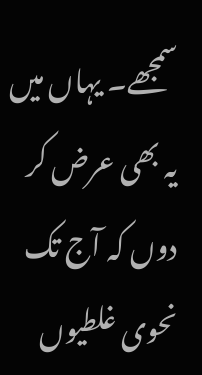سمجھے۔ یہاں میں یہ بھی عرض کر دوں کہ آج تک نحوی غلطیوں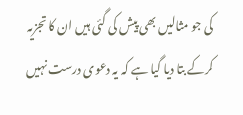کی جو مثالیں بھی پیش کی گئی ہیں ان کا تجزیہ کرکے بتا دیا گیا ہے کہ یہ دعوی درست نہیں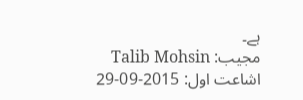ہے۔
مجیب: Talib Mohsin
اشاعت اول: 2015-09-29